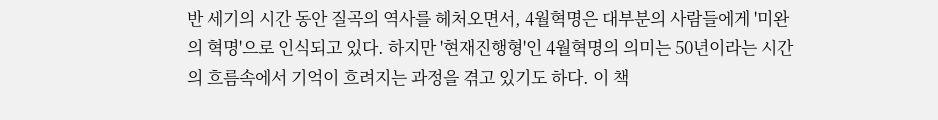반 세기의 시간 동안 질곡의 역사를 헤처오면서, 4월혁명은 대부분의 사람들에게 '미완의 혁명'으로 인식되고 있다. 하지만 '현재진행형'인 4월혁명의 의미는 50년이라는 시간의 흐름속에서 기억이 흐려지는 과정을 겪고 있기도 하다. 이 책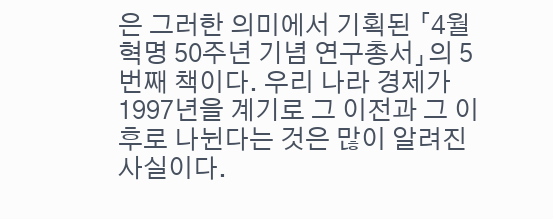은 그러한 의미에서 기획된 「4월혁명 50주년 기념 연구총서」의 5번째 책이다. 우리 나라 경제가 1997년을 계기로 그 이전과 그 이후로 나뉜다는 것은 많이 알려진 사실이다.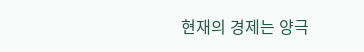현재의 경제는 양극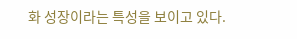화 성장이라는 특성을 보이고 있다.